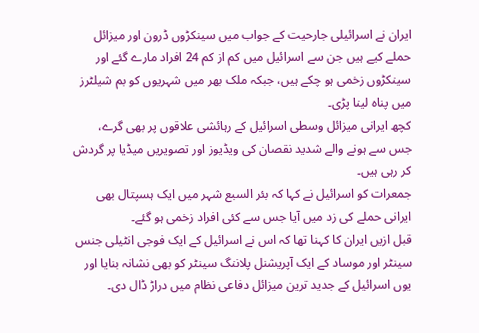ایران نے اسرائیلی جارحیت کے جواب میں سینکڑوں ڈرون اور میزائل حملے کیے ہیں جن سے اسرائیل میں کم از کم 24 افراد مارے گئے اور سینکڑوں زخمی ہو چکے ہیں، جبکہ ملک بھر میں شہریوں کو بم شیلٹرز میں پناہ لینا پڑی۔
کچھ ایرانی میزائل وسطی اسرائیل کے رہائشی علاقوں پر بھی گرے، جس سے ہونے والے شدید نقصان کی ویڈیوز اور تصویریں میڈیا پر گردش کر رہی ہیں۔
جمعرات کو اسرائیل نے کہا کہ بئر السبع شہر میں ایک ہسپتال بھی ایرانی حملے کی زد میں آیا جس سے کئی افراد زخمی ہو گئے۔
قبل ازیں ایران کا کہنا تھا کہ اس نے اسرائیل کے ایک فوجی انٹیلی جنس سینٹر اور موساد کے ایک آپریشنل پلاننگ سینٹر کو بھی نشانہ بنایا اور یوں اسرائیل کے جدید ترین میزائل دفاعی نظام میں دراڑ ڈال دی۔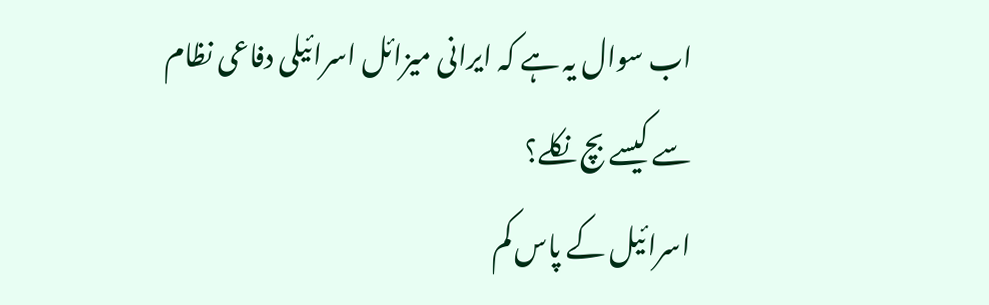اب سوال یہ ہے کہ ایرانی میزائل اسرائیلی دفاعی نظام سے کیسے بچ نکلے؟
اسرائیل کے پاس کم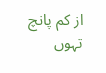از کم پانچ تہوں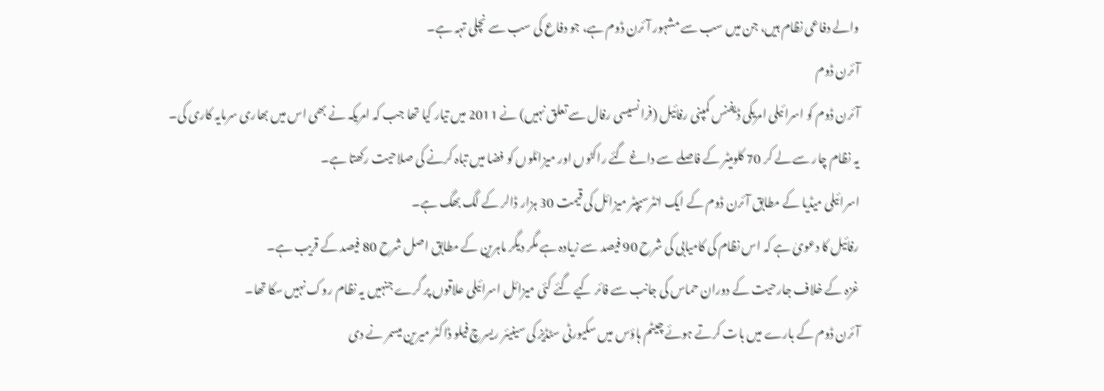والے دفاعی نظام ہیں، جن میں سب سے مشہور آئرن ڈوم ہے، جو دفاع کی سب سے نچلی تہہ ہے۔
آئرن ڈوم
آئرن ڈوم کو اسرائیلی امریکی ڈیفنس کمپنی رفائیل (فرانسیسی رفال سے تعلق نہیں) نے 2011 میں تیار کیا تھا جب کہ امریکہ نے بھی اس میں بھاری سرمایہ کاری کی۔
یہ نظام چار سے لے کر 70 کلومیٹر کے فاصلے سے داغے گئے راکٹوں اور میزائلوں کو فضا میں تباہ کرنے کی صلاحیت رکھتا ہے۔
اسرائیلی میڈیا کے مطابق آئرن ڈوم کے ایک انٹرسیپٹر میزائل کی قیمت 30 ہزار ڈالر کے لگ بھگ ہے۔
رفائیل کا دعویٰ ہے کہ اس نظام کی کامیابی کی شرح 90 فیصد سے زیادہ ہے مگر دیگر ماہرین کے مطابق اصل شرح 80 فیصد کے قریب ہے۔
غزہ کے خلاف جارحیت کے دوران حماس کی جانب سے فائر کیے گئے کئی میزائل اسرائیلی علاقوں پر گرے جنہیں یہ نظام روک نہیں سکا تھا۔
آئرن ڈوم کے بارے میں بات کرتے ہوئے چیٹم ہاؤس میں سکیورٹی سٹڈیز کی سینیئر ریسرچ فیلو ڈاکٹر میرین میسمر نے دی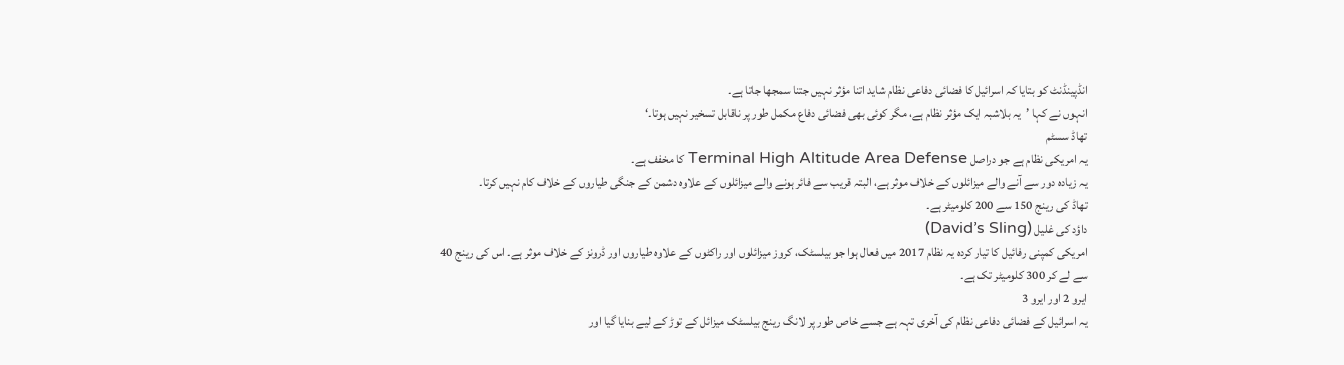انڈپینڈنٹ کو بتایا کہ اسرائیل کا فضائی دفاعی نظام شاید اتنا مؤثر نہیں جتنا سمجھا جاتا ہے۔
انہوں نے کہا ’یہ بلاشبہ ایک مؤثر نظام ہے، مگر کوئی بھی فضائی دفاع مکمل طور پر ناقابل تسخیر نہیں ہوتا۔‘
تھاڈ سسٹم
یہ امریکی نظام ہے جو دراصل Terminal High Altitude Area Defense کا مخفف ہے۔
یہ زیادہ دور سے آنے والے میزائلوں کے خلاف موثر ہے، البتہ قریب سے فائر ہونے والے میزائلوں کے علاوہ دشمن کے جنگی طیاروں کے خلاف کام نہیں کرتا۔
تھاڈ کی رینج 150 سے 200 کلومیٹر ہے۔
داؤد کی غلیل (David’s Sling)
امریکی کمپنی رفائیل کا تیار کردہ یہ نظام 2017 میں فعال ہوا جو بیلسٹک، کروز میزائلوں اور راکٹوں کے علاوہ طیاروں اور ڈرونز کے خلاف موثر ہے۔ اس کی رینج 40 سے لے کر 300 کلومیٹر تک ہے۔
ایرو 2 اور ایرو 3
یہ اسرائیل کے فضائی دفاعی نظام کی آخری تہہ ہے جسے خاص طور پر لانگ رینج بیلسٹک میزائل کے توڑ کے لیے بنایا گیا اور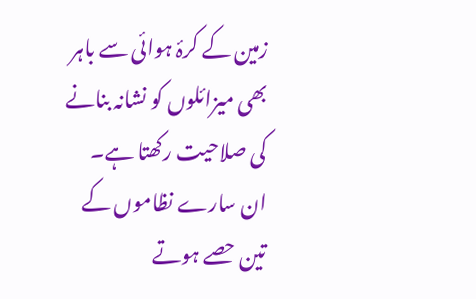زمین کے کرۂ ہوائی سے باہر بھی میزائلوں کو نشانہ بنانے کی صلاحیت رکھتا ہے۔
ان سارے نظاموں کے تین حصے ہوتے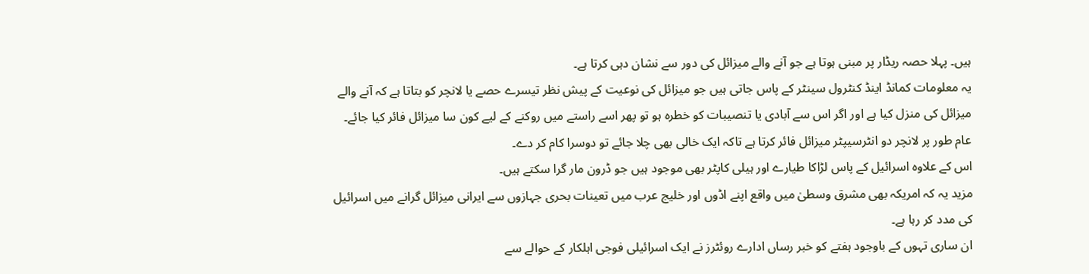ہیں۔ پہلا حصہ ریڈار پر مبنی ہوتا ہے جو آنے والے میزائل کی دور سے نشان دہی کرتا ہے۔
یہ معلومات کمانڈ اینڈ کنٹرول سینٹر کے پاس جاتی ہیں جو میزائل کی نوعیت کے پیش نظر تیسرے حصے یا لانچر کو بتاتا ہے کہ آنے والے میزائل کی منزل کیا ہے اور اگر اس سے آبادی یا تنصیبات کو خطرہ ہو تو پھر اسے راستے میں روکنے کے لیے کون سا میزائل فائر کیا جائے۔
عام طور پر لانچر دو انٹرسیپٹر میزائل فائر کرتا ہے تاکہ ایک خالی بھی چلا جائے تو دوسرا کام کر دے۔
اس کے علاوہ اسرائیل کے پاس لڑاکا طیارے اور ہیلی کاپٹر بھی موجود ہیں جو ڈرون مار گرا سکتے ہیں۔
مزید یہ کہ امریکہ بھی مشرق وسطیٰ میں واقع اپنے اڈوں اور خلیج عرب میں تعینات بحری جہازوں سے ایرانی میزائل گرانے میں اسرائیل کی مدد کر رہا ہے۔
ان ساری تہوں کے باوجود ہفتے کو خبر رساں ادارے روئٹرز نے ایک اسرائیلی فوجی اہلکار کے حوالے سے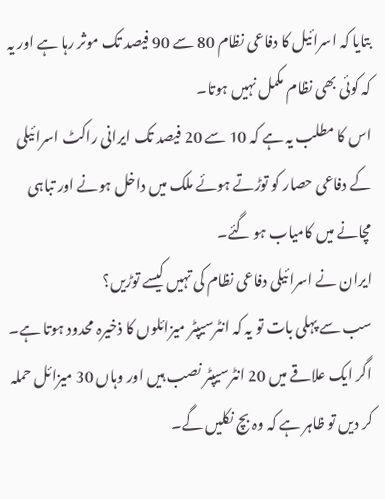بتایا کہ اسرائیل کا دفاعی نظام 80 سے 90 فیصد تک موثر رہا ہے اور یہ کہ کوئی بھی نظام مکمل نہیں ہوتا۔
اس کا مطلب یہ ہے کہ 10 سے 20 فیصد تک ایرانی راکٹ اسرائیلی کے دفاعی حصار کو توڑتے ہوئے ملک میں داخل ہونے اور تباہی مچانے میں کامیاب ہو گئے۔
ایران نے اسرائیلی دفاعی نظام کی تہیں کیسے توڑیں؟
سب سے پہلی بات تو یہ کہ انٹرسیپٹر میزائلوں کا ذخیرہ محدود ہوتا ہے۔
اگر ایک علاقے میں 20 انٹرسیپٹر نصب ہیں اور وہاں 30 میزائل حملہ کر دیں تو ظاہر ہے کہ وہ بچ نکلیں گے۔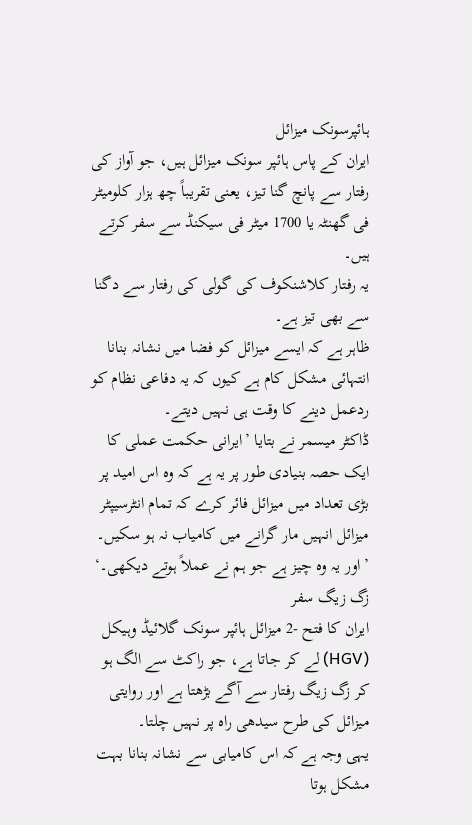ہائپرسونک میزائل
ایران کے پاس ہائپر سونک میزائل ہیں، جو آواز کی رفتار سے پانچ گنا تیز، یعنی تقریباً چھ ہزار کلومیٹر فی گھنٹہ یا 1700 میٹر فی سیکنڈ سے سفر کرتے ہیں۔
یہ رفتار کلاشنکوف کی گولی کی رفتار سے دگنا سے بھی تیز ہے۔
ظاہر ہے کہ ایسے میزائل کو فضا میں نشانہ بنانا انتہائی مشکل کام ہے کیوں کہ یہ دفاعی نظام کو ردعمل دینے کا وقت ہی نہیں دیتے۔
ڈاکٹر میسمر نے بتایا ’ایرانی حکمت عملی کا ایک حصہ بنیادی طور پر یہ ہے کہ وہ اس امید پر بڑی تعداد میں میزائل فائر کرے کہ تمام انٹرسیپٹر میزائل انہیں مار گرانے میں کامیاب نہ ہو سکیں۔
’اور یہ وہ چیز ہے جو ہم نے عملاً ہوتے دیکھی۔‘
زگ زیگ سفر
ایران کا فتح -2 میزائل ہائپر سونک گلائیڈ وہیکل (HGV) لے کر جاتا ہے، جو راکٹ سے الگ ہو کر زگ زیگ رفتار سے آگے بڑھتا ہے اور روایتی میزائل کی طرح سیدھی راہ پر نہیں چلتا۔
یہی وجہ ہے کہ اس کامیابی سے نشانہ بنانا بہت مشکل ہوتا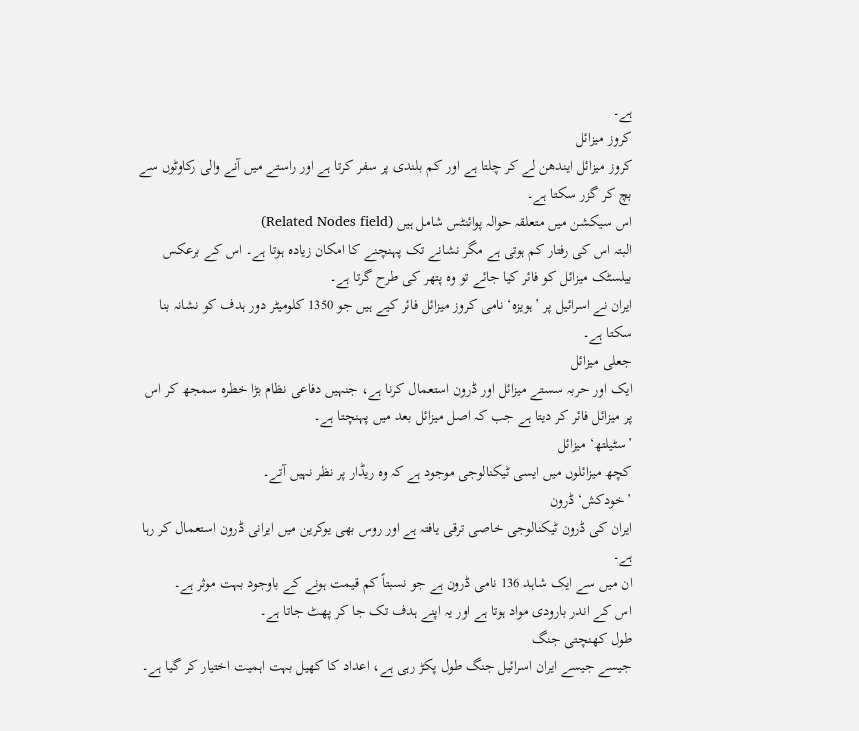ہے۔
کروز میزائل
کروز میزائل ایندھن لے کر چلتا ہے اور کم بلندی پر سفر کرتا ہے اور راستے میں آنے والی رکاوٹوں سے بچ کر گزر سکتا ہے۔
اس سیکشن میں متعلقہ حوالہ پوائنٹس شامل ہیں (Related Nodes field)
البتہ اس کی رفتار کم ہوتی ہے مگر نشانے تک پہنچنے کا امکان زیادہ ہوتا ہے۔ اس کے برعکس بیلسٹک میزائل کو فائر کیا جائے تو وہ پتھر کی طرح گرتا ہے۔
ایران نے اسرائیل پر ’ہویزہ‘ نامی کروز میزائل فائر کیے ہیں جو 1350 کلومیٹر دور ہدف کو نشانہ بنا سکتا ہے۔
جعلی میزائل
ایک اور حربہ سستے میزائل اور ڈرون استعمال کرنا ہے، جنہیں دفاعی نظام بڑا خطرہ سمجھ کر اس پر میزائل فائر کر دیتا ہے جب کہ اصل میزائل بعد میں پہنچتا ہے۔
’سٹیلتھ‘ میزائل
کچھ میزائلوں میں ایسی ٹیکنالوجی موجود ہے کہ وہ ریڈار پر نظر نہیں آتے۔
’خودکش‘ ڈرون
ایران کی ڈرون ٹیکنالوجی خاصی ترقی یافتہ ہے اور روس بھی یوکرین میں ایرانی ڈرون استعمال کر رہا ہے۔
ان میں سے ایک شاہد 136 نامی ڈرون ہے جو نسبتاً کم قیمت ہونے کے باوجود بہت موثر ہے۔
اس کے اندر بارودی مواد ہوتا ہے اور یہ اپنے ہدف تک جا کر پھٹ جاتا ہے۔
طول کھنچتی جنگ
جیسے جیسے ایران اسرائیل جنگ طول پکڑ رہی ہے، اعداد کا کھیل بہت اہمیت اختیار کر گیا ہے۔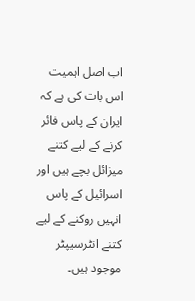اب اصل اہمیت اس بات کی ہے کہ ایران کے پاس فائر کرنے کے لیے کتنے میزائل بچے ہیں اور اسرائیل کے پاس انہیں روکنے کے لیے کتنے انٹرسیپٹر موجود ہیں۔